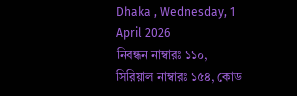Dhaka , Wednesday, 1 April 2026
নিবন্ধন নাম্বারঃ ১১০, সিরিয়াল নাম্বারঃ ১৫৪, কোড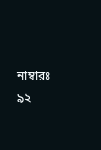নাম্বারঃ ৯২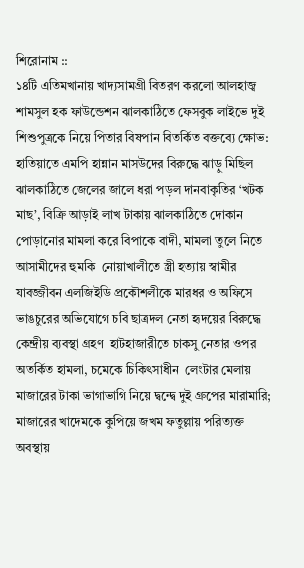শিরোনাম ::
১৪টি এতিমখানায় খাদ্যসামগ্রী বিতরণ করলো আলহাজ্ব শামসুল হক ফাউন্ডেশন ঝালকাঠিতে ফেসবুক লাইভে দুই শিশুপুত্রকে নিয়ে পিতার বিষপান বিতর্কিত বক্তব্যে ক্ষোভ: হাতিয়াতে এমপি হান্নান মাসউদের বিরুদ্ধে ঝাড়ু মিছিল ঝালকাঠিতে জেলের জালে ধরা পড়ল দানবাকৃতির ‘খটক মাছ’, বিক্রি আড়াই লাখ টাকায় ঝালকাঠিতে দোকান পোড়ানোর মামলা করে বিপাকে বাদী, মামলা তুলে নিতে আসামীদের হুমকি  নোয়াখালীতে স্ত্রী হত্যায় স্বামীর যাবজ্জীবন এলজিইডি প্রকৌশলীকে মারধর ও অফিসে ভাঙচুরের অভিযোগে চবি ছাত্রদল নেতা হৃদয়ের বিরুদ্ধে কেন্দ্রীয় ব্যবস্থা গ্রহণ  হাটহাজারীতে চাকসু নেতার ওপর অতর্কিত হামলা, চমেকে চিকিৎসাধীন  লেংটার মেলায় মাজারের টাকা ভাগাভাগি নিয়ে দ্বন্দ্বে দুই গ্রুপের মারামারি; মাজারের খাদেমকে কুপিয়ে জখম ফতুল্লায় পরিত্যক্ত অবস্থায়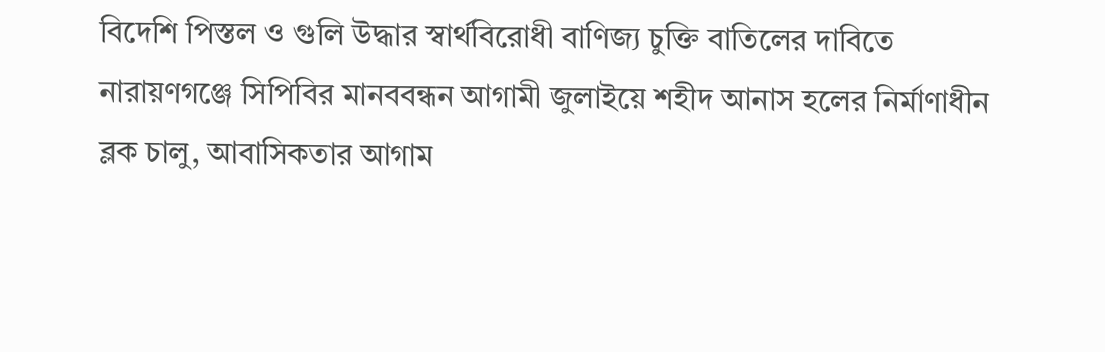বিদেশি পিস্তল ও গুলি উদ্ধার স্বার্থবিরোধী বাণিজ্য চুক্তি বাতিলের দাবিতে নারায়ণগঞ্জে সিপিবির মানববন্ধন আগামী জুলাইয়ে শহীদ আনাস হলের নির্মাণাধীন ব্লক চালু, আবাসিকতার আগাম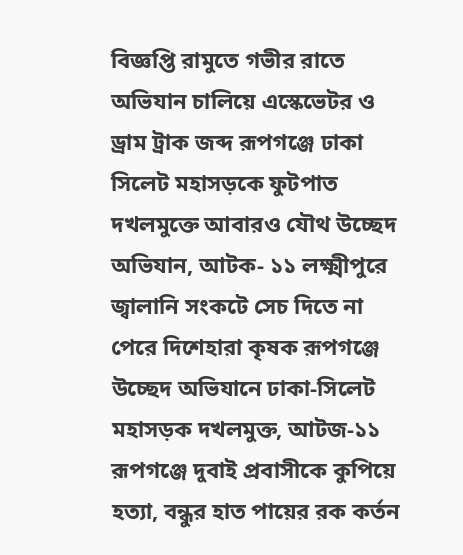বিজ্ঞপ্তি রামুতে গভীর রাতে অভিযান চালিয়ে এস্কেভেটর ও ড্রাম ট্রাক জব্দ রূপগঞ্জে ঢাকা সিলেট মহাসড়কে ফুটপাত দখলমুক্তে আবারও যৌথ উচ্ছেদ অভিযান, আটক- ১১ লক্ষ্মীপুরে জ্বালানি সংকটে সেচ দিতে না পেরে দিশেহারা কৃষক রূপগঞ্জে উচ্ছেদ অভিযানে ঢাকা-সিলেট মহাসড়ক দখলমুক্ত, আটজ-১১ রূপগঞ্জে দুবাই প্রবাসীকে কুপিয়ে হত্যা, বন্ধুর হাত পায়ের রক কর্তন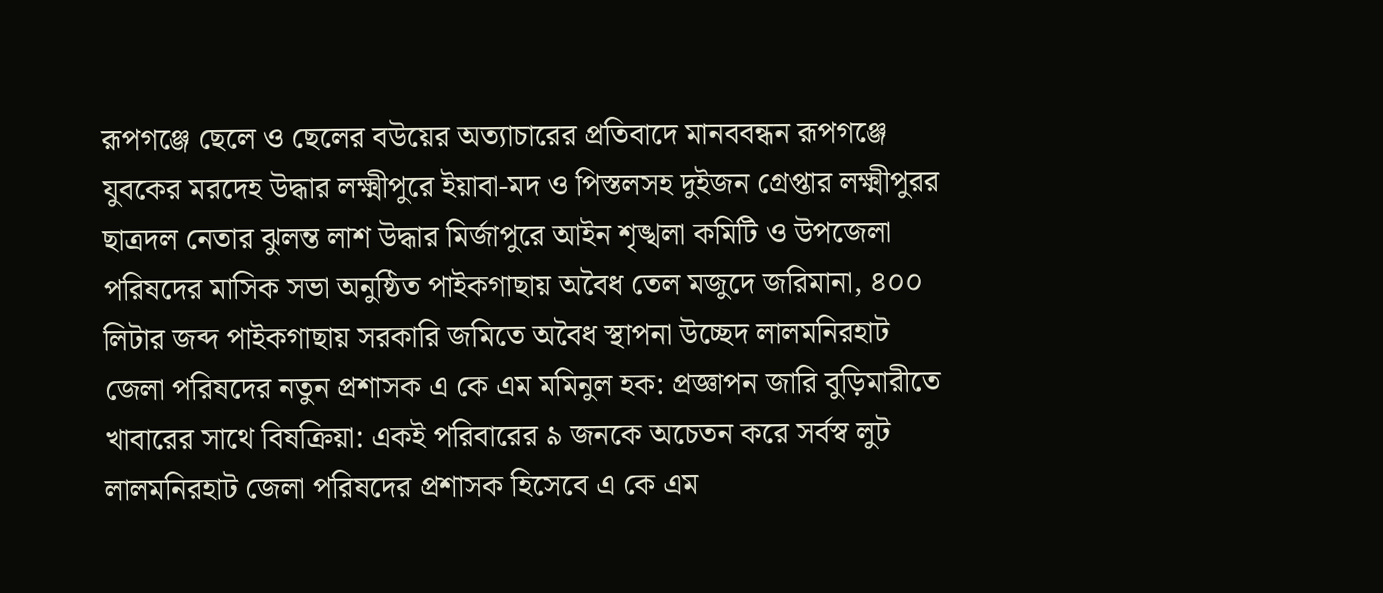রূপগঞ্জে ছেলে ও ছেলের বউয়ের অত্যাচারের প্রতিবাদে মানববন্ধন রূপগঞ্জে যুবকের মরদেহ উদ্ধার লক্ষ্মীপুরে ইয়াবা-মদ ও পিস্তলসহ দুইজন গ্রেপ্তার লক্ষ্মীপুরর ছাত্রদল নেতার ঝুলন্ত লাশ উদ্ধার মির্জাপুরে আইন শৃঙ্খলা কমিটি ও উপজেলা পরিষদের মাসিক সভা অনুষ্ঠিত পাইকগাছায় অবৈধ তেল মজুদে জরিমানা, ৪০০ লিটার জব্দ পাইকগাছায় সরকারি জমিতে অবৈধ স্থাপনা উচ্ছেদ লালমনিরহাট জেলা পরিষদের নতুন প্রশাসক এ কে এম মমিনুল হক: প্রজ্ঞাপন জারি বুড়িমারীতে খাবারের সাথে বিষক্রিয়া: একই পরিবারের ৯ জনকে অচেতন করে সর্বস্ব লুট লালমনিরহাট জেলা পরিষদের প্রশাসক হিসেবে এ কে এম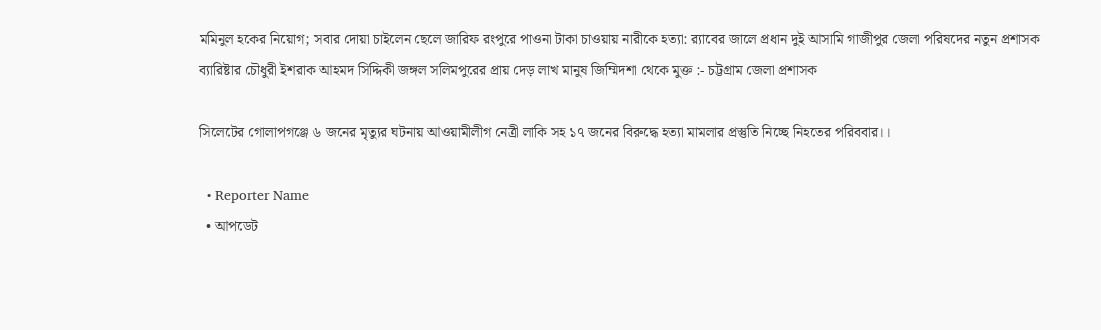মমিনুল হকের নিয়োগ; সবার দোয়া চাইলেন ছেলে জারিফ রংপুরে পাওনা টাকা চাওয়ায় নারীকে হত্যা: র‍্যাবের জালে প্রধান দুই আসামি গাজীপুর জেলা পরিষদের নতুন প্রশাসক ব্যারিষ্টার চৌধুরী ইশরাক আহমদ সিদ্দিকী জঙ্গল সলিমপুরের প্রায় দেড় লাখ মানুষ জিম্মিদশা থেকে মুক্ত :- চট্টগ্রাম জেলা প্রশাসক

সিলেটের গোলাপগঞ্জে ৬ জনের মৃত্যুর ঘটনায় আওয়ামীলীগ নেত্রী লাকি সহ ১৭ জনের বিরুদ্ধে হত্যা মামলার প্রস্তুতি নিচ্ছে নিহতের পরিববার।।

  • Reporter Name
  • আপডেট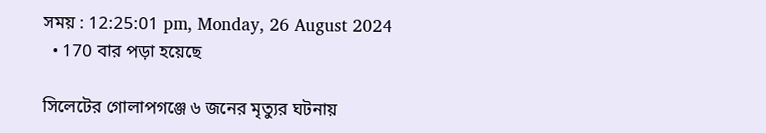সময় : 12:25:01 pm, Monday, 26 August 2024
  • 170 বার পড়া হয়েছে

সিলেটের গোলাপগঞ্জে ৬ জনের মৃত্যুর ঘটনায়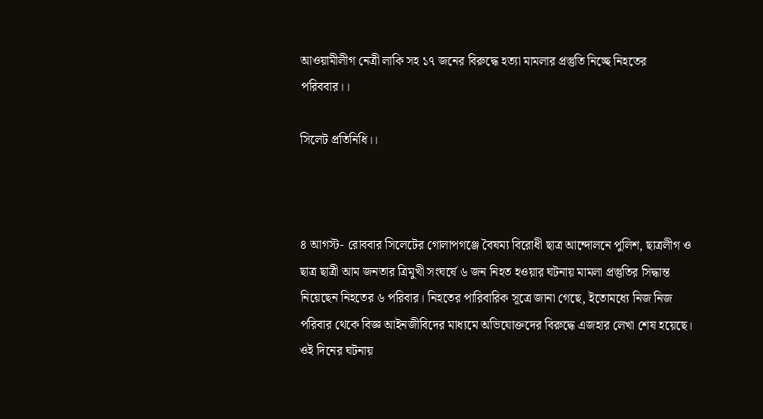আওয়ামীলীগ নেত্রী লাকি সহ ১৭ জনের বিরুদ্ধে হত্যা মামলার প্রস্তুতি নিচ্ছে নিহতের পরিববার।।

সিলেট প্রতিনিধি।।



৪ আগস্ট- রোববার সিলেটের গোলাপগঞ্জে বৈষম্য বিরোধী ছাত্র আন্দোলনে পুলিশ, ছাত্রলীগ ও ছাত্র ছাত্রী আম জনতার ত্রিমুখী সংঘর্ষে ৬ জন নিহত হওয়ার ঘটনায় মামলা প্রস্তুতির সিদ্ধান্ত নিয়েছেন নিহতের ৬ পরিবার। নিহতের পারিবারিক সূত্রে জানা গেছে, ইতোমধ্যে নিজ নিজ পরিবার থেকে বিজ্ঞ আইনজীবিদের মাধ্যমে অভিযোক্তদের বিরুদ্ধে এজহার লেখা শেষ হয়েছে। ওই দিনের ঘটনায়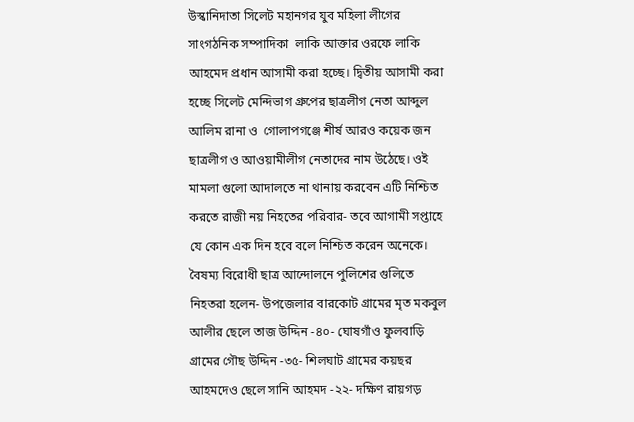উস্কানিদাতা সিলেট মহানগর যুব মহিলা লীগের সাংগঠনিক সম্পাদিকা  লাকি আক্তার ওরফে লাকি আহমেদ প্রধান আসামী করা হচ্ছে। দ্বিতীয় আসামী করা হচ্ছে সিলেট মেন্দিভাগ গ্রুপের ছাত্রলীগ নেতা আব্দুল আলিম রানা ও  গোলাপগঞ্জে শীর্ষ আরও কয়েক জন ছাত্রলীগ ও আওয়ামীলীগ নেতাদের নাম উঠেছে। ওই মামলা গুলো আদালতে না থানায় করবেন এটি নিশ্চিত করতে রাজী নয় নিহতের পরিবার- তবে আগামী সপ্তাহে যে কোন এক দিন হবে বলে নিশ্চিত করেন অনেকে। বৈষম্য বিরোধী ছাত্র আন্দোলনে পুলিশের গুলিতে নিহতরা হলেন- উপজেলার বারকোট গ্রামের মৃত মকবুল আলীর ছেলে তাজ উদ্দিন -৪০- ঘোষগাঁও ফুলবাড়ি গ্রামের গৌছ উদ্দিন -৩৫- শিলঘাট গ্রামের কয়ছর আহমদেও ছেলে সানি আহমদ -২২- দক্ষিণ রায়গড়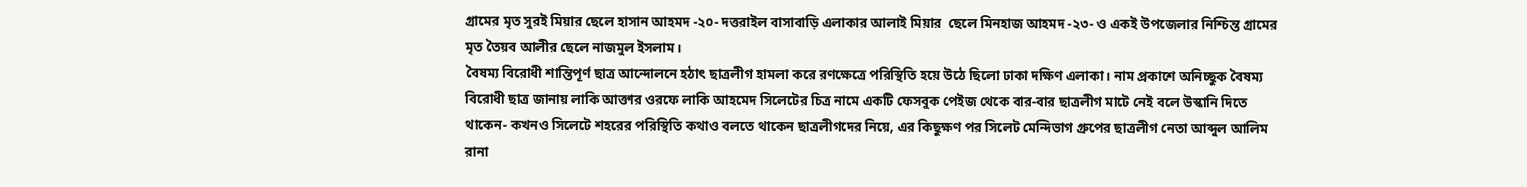গ্রামের মৃত সুরই মিয়ার ছেলে হাসান আহমদ -২০- দত্তরাইল বাসাবাড়ি এলাকার আলাই মিয়ার  ছেলে মিনহাজ আহমদ -২৩- ও একই উপজেলার নিশ্চিন্ত গ্রামের মৃত তৈয়ব আলীর ছেলে নাজমুল ইসলাম।
বৈষম্য বিরোধী শান্তিপূর্ণ ছাত্র আন্দোলনে হঠাৎ ছাত্রলীগ হামলা করে রণক্ষেত্রে পরিস্থিতি হয়ে উঠে ছিলো ঢাকা দক্ষিণ এলাকা। নাম প্রকাশে অনিচ্ছুক বৈষম্য বিরোধী ছাত্র জানায় লাকি আক্তার ওরফে লাকি আহমেদ সিলেটের চিত্র নামে একটি ফেসবুক পেইজ থেকে বার-বার ছাত্রলীগ মাটে নেই বলে উস্কানি দিতে থাকেন- কখনও সিলেটে শহরের পরিস্থিতি কথাও বলতে থাকেন ছাত্রলীগদের নিয়ে, এর কিছুক্ষণ পর সিলেট মেন্দিভাগ গ্রুপের ছাত্রলীগ নেতা আব্দুল আলিম রানা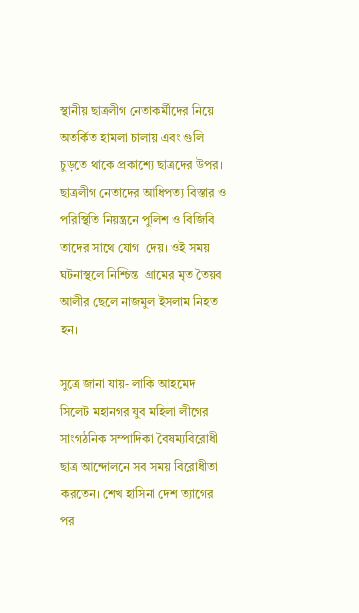স্থানীয় ছাত্রলীগ নেতাকর্মীদের নিয়ে অতর্কিত হামলা চালায় এবং গুলি চুড়তে থাকে প্রকাশ্যে ছাত্রদের উপর। ছাত্রলীগ নেতাদের আধিপত্য বিস্তার ও পরিস্থিতি নিয়ন্ত্রনে পুলিশ ও বিজিবি তাদের সাথে যোগ  দেয়। ওই সময় ঘটনাস্থলে নিশ্চিন্ত  গ্রামের মৃত তৈয়ব আলীর ছেলে নাজমুল ইসলাম নিহত হন।

সুত্রে জানা যায়- লাকি আহমেদ সিলেট মহানগর যুব মহিলা লীগের সাংগঠনিক সম্পাদিকা বৈষম্যবিরোধী ছাত্র আন্দোলনে সব সময় বিরোধীতা করতেন। শেখ হাসিনা দেশ ত্যাগের পর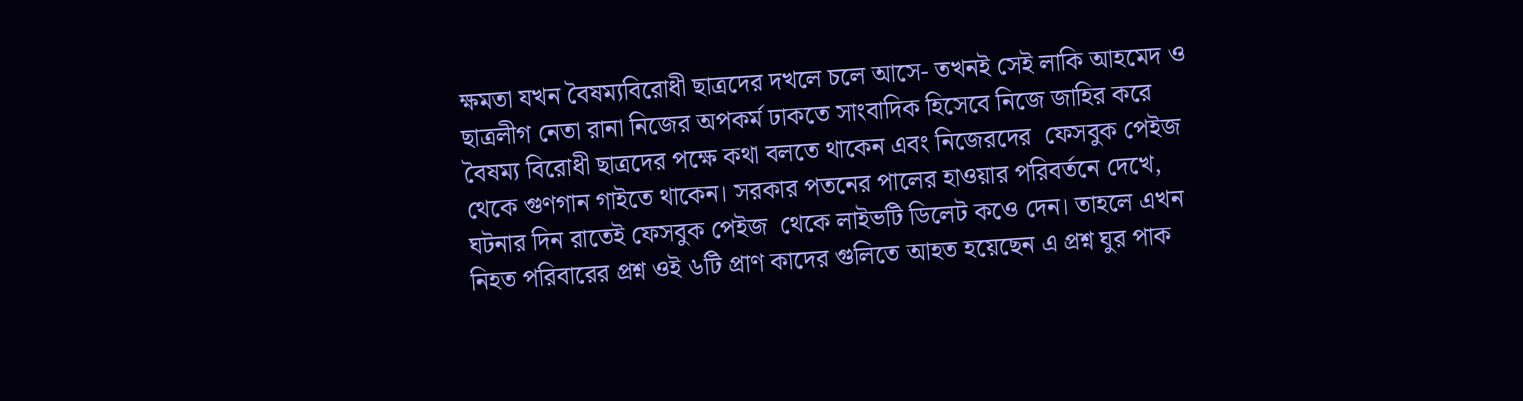ক্ষমতা যখন বৈষম্যবিরোধী ছাত্রদের দখলে চলে আসে- তখনই সেই লাকি আহমেদ ও ছাত্রলীগ নেতা রানা নিজের অপকর্ম ঢাকতে সাংবাদিক হিসেবে নিজে জাহির করে বৈষম্য বিরোধী ছাত্রদের পক্ষে কথা বলতে থাকেন এবং নিজেরদের  ফেসবুক পেইজ  থেকে গুণগান গাইতে থাকেন। সরকার পতনের পালের হাওয়ার পরিবর্তনে দেখে, ঘটনার দিন রাতেই ফেসবুক পেইজ  থেকে লাইভটি ডিলেট কওে দেন। তাহলে এখন নিহত পরিবারের প্রশ্ন ওই ৬টি প্রাণ কাদের গুলিতে আহত হয়েছেন এ প্রশ্ন ঘুর পাক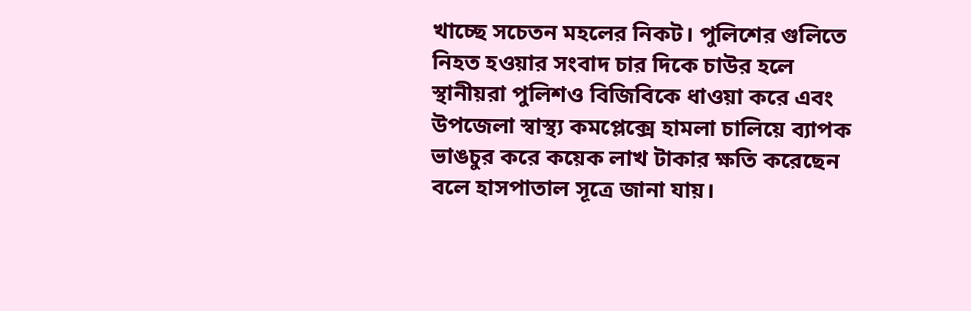খাচ্ছে সচেতন মহলের নিকট। পুলিশের গুলিতে নিহত হওয়ার সংবাদ চার দিকে চাউর হলে স্থানীয়রা পুলিশও বিজিবিকে ধাওয়া করে এবং উপজেলা স্বাস্থ্য কমপ্লেক্সে হামলা চালিয়ে ব্যাপক ভাঙচুর করে কয়েক লাখ টাকার ক্ষতি করেছেন বলে হাসপাতাল সূত্রে জানা যায়।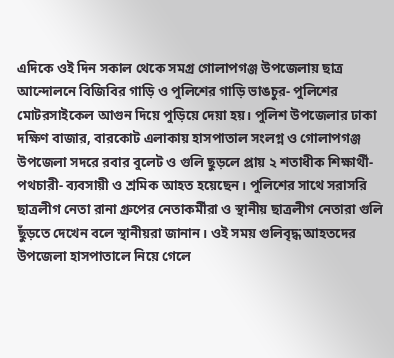এদিকে ওই দিন সকাল থেকে সমগ্র গোলাপগঞ্জ উপজেলায় ছাত্র আন্দোলনে বিজিবির গাড়ি ও পুলিশের গাড়ি ভাঙচুর- পুলিশের মোটরসাইকেল আগুন দিয়ে পুড়িয়ে দেয়া হয়। পুলিশ উপজেলার ঢাকা দক্ষিণ বাজার, বারকোট এলাকায় হাসপাতাল সংলগ্ন ও গোলাপগঞ্জ উপজেলা সদরে রবার বুলেট ও গুলি ছুড়লে প্রায় ২ শতাধীক শিক্ষার্থী- পথচারী- ব্যবসায়ী ও শ্রমিক আহত হয়েছেন। পুলিশের সাথে সরাসরি ছাত্রলীগ নেতা রানা গ্রুপের নেতাকর্মীরা ও স্থানীয় ছাত্রলীগ নেতারা গুলি ছুঁড়তে দেখেন বলে স্থানীয়রা জানান। ওই সময় গুলিবৃদ্ধ আহতদের উপজেলা হাসপাতালে নিয়ে গেলে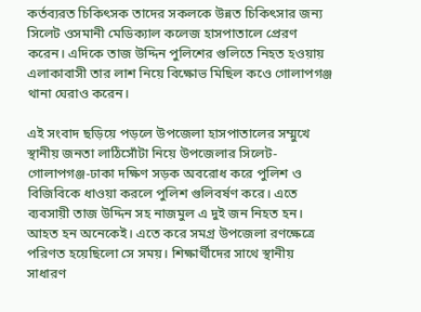কর্তব্যরত চিকিৎসক তাদের সকলকে উন্নত চিকিৎসার জন্য সিলেট ওসমানী মেডিক্যাল কলেজ হাসপাতালে প্রেরণ করেন। এদিকে তাজ উদ্দিন পুলিশের গুলিতে নিহত হওয়ায় এলাকাবাসী তার লাশ নিয়ে বিক্ষোভ মিছিল কওে গোলাপগঞ্জ থানা ঘেরাও করেন।

এই সংবাদ ছড়িয়ে পড়লে উপজেলা হাসপাতালের সম্মুখে স্থানীয় জনতা লাঠিসোঁটা নিয়ে উপজেলার সিলেট-  গোলাপগঞ্জ-ঢাকা দক্ষিণ সড়ক অবরোধ করে পুলিশ ও বিজিবিকে ধাওয়া করলে পুলিশ গুলিবর্ষণ করে। এতে ব্যবসায়ী তাজ উদ্দিন সহ নাজমুল এ দুই জন নিহত হন। আহত হন অনেকেই। এতে করে সমগ্র উপজেলা রণক্ষেত্রে পরিণত হয়েছিলো সে সময়। শিক্ষার্থীদের সাথে স্থানীয় সাধারণ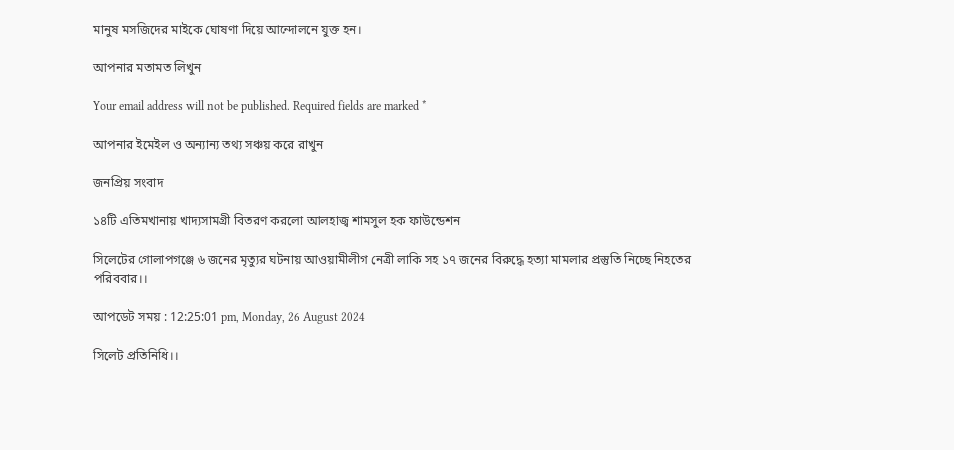মানুষ মসজিদের মাইকে ঘোষণা দিয়ে আন্দোলনে যুক্ত হন।

আপনার মতামত লিখুন

Your email address will not be published. Required fields are marked *

আপনার ইমেইল ও অন্যান্য তথ্য সঞ্চয় করে রাখুন

জনপ্রিয় সংবাদ

১৪টি এতিমখানায় খাদ্যসামগ্রী বিতরণ করলো আলহাজ্ব শামসুল হক ফাউন্ডেশন

সিলেটের গোলাপগঞ্জে ৬ জনের মৃত্যুর ঘটনায় আওয়ামীলীগ নেত্রী লাকি সহ ১৭ জনের বিরুদ্ধে হত্যা মামলার প্রস্তুতি নিচ্ছে নিহতের পরিববার।।

আপডেট সময় : 12:25:01 pm, Monday, 26 August 2024

সিলেট প্রতিনিধি।।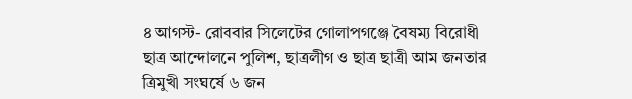৪ আগস্ট- রোববার সিলেটের গোলাপগঞ্জে বৈষম্য বিরোধী ছাত্র আন্দোলনে পুলিশ, ছাত্রলীগ ও ছাত্র ছাত্রী আম জনতার ত্রিমুখী সংঘর্ষে ৬ জন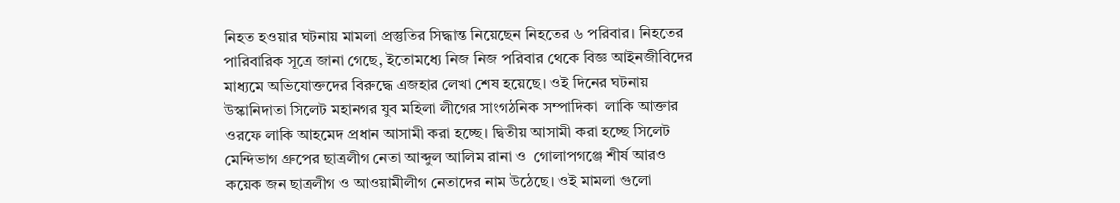নিহত হওয়ার ঘটনায় মামলা প্রস্তুতির সিদ্ধান্ত নিয়েছেন নিহতের ৬ পরিবার। নিহতের পারিবারিক সূত্রে জানা গেছে, ইতোমধ্যে নিজ নিজ পরিবার থেকে বিজ্ঞ আইনজীবিদের মাধ্যমে অভিযোক্তদের বিরুদ্ধে এজহার লেখা শেষ হয়েছে। ওই দিনের ঘটনায় উস্কানিদাতা সিলেট মহানগর যুব মহিলা লীগের সাংগঠনিক সম্পাদিকা  লাকি আক্তার ওরফে লাকি আহমেদ প্রধান আসামী করা হচ্ছে। দ্বিতীয় আসামী করা হচ্ছে সিলেট মেন্দিভাগ গ্রুপের ছাত্রলীগ নেতা আব্দুল আলিম রানা ও  গোলাপগঞ্জে শীর্ষ আরও কয়েক জন ছাত্রলীগ ও আওয়ামীলীগ নেতাদের নাম উঠেছে। ওই মামলা গুলো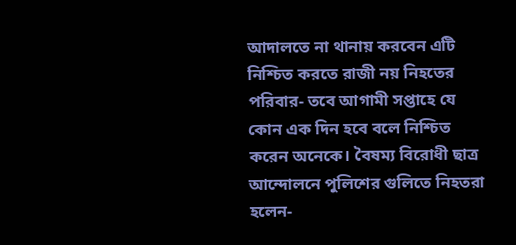আদালতে না থানায় করবেন এটি নিশ্চিত করতে রাজী নয় নিহতের পরিবার- তবে আগামী সপ্তাহে যে কোন এক দিন হবে বলে নিশ্চিত করেন অনেকে। বৈষম্য বিরোধী ছাত্র আন্দোলনে পুলিশের গুলিতে নিহতরা হলেন-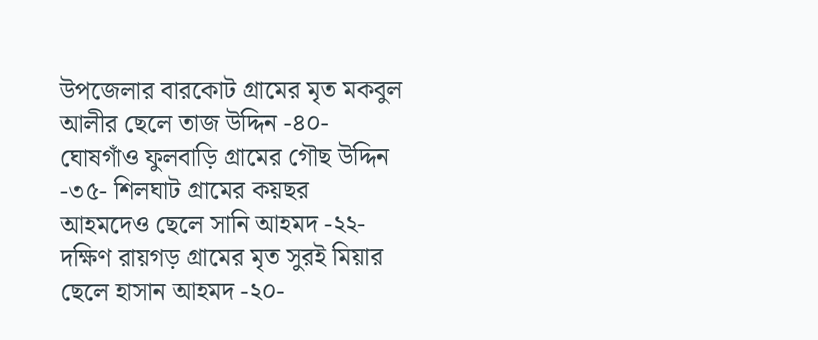উপজেলার বারকোট গ্রামের মৃত মকবুল আলীর ছেলে তাজ উদ্দিন -৪০- ঘোষগাঁও ফুলবাড়ি গ্রামের গৌছ উদ্দিন -৩৫- শিলঘাট গ্রামের কয়ছর আহমদেও ছেলে সানি আহমদ -২২- দক্ষিণ রায়গড় গ্রামের মৃত সুরই মিয়ার ছেলে হাসান আহমদ -২০-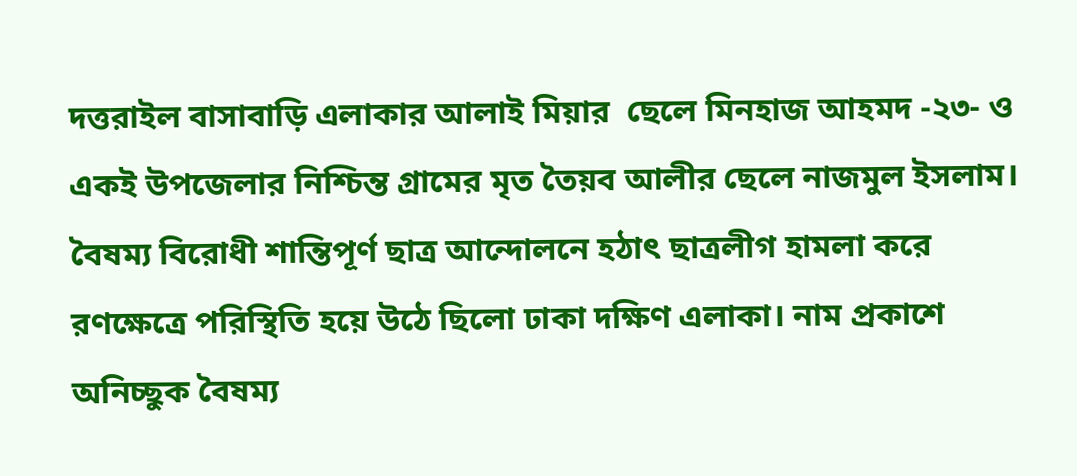দত্তরাইল বাসাবাড়ি এলাকার আলাই মিয়ার  ছেলে মিনহাজ আহমদ -২৩- ও একই উপজেলার নিশ্চিন্ত গ্রামের মৃত তৈয়ব আলীর ছেলে নাজমুল ইসলাম।
বৈষম্য বিরোধী শান্তিপূর্ণ ছাত্র আন্দোলনে হঠাৎ ছাত্রলীগ হামলা করে রণক্ষেত্রে পরিস্থিতি হয়ে উঠে ছিলো ঢাকা দক্ষিণ এলাকা। নাম প্রকাশে অনিচ্ছুক বৈষম্য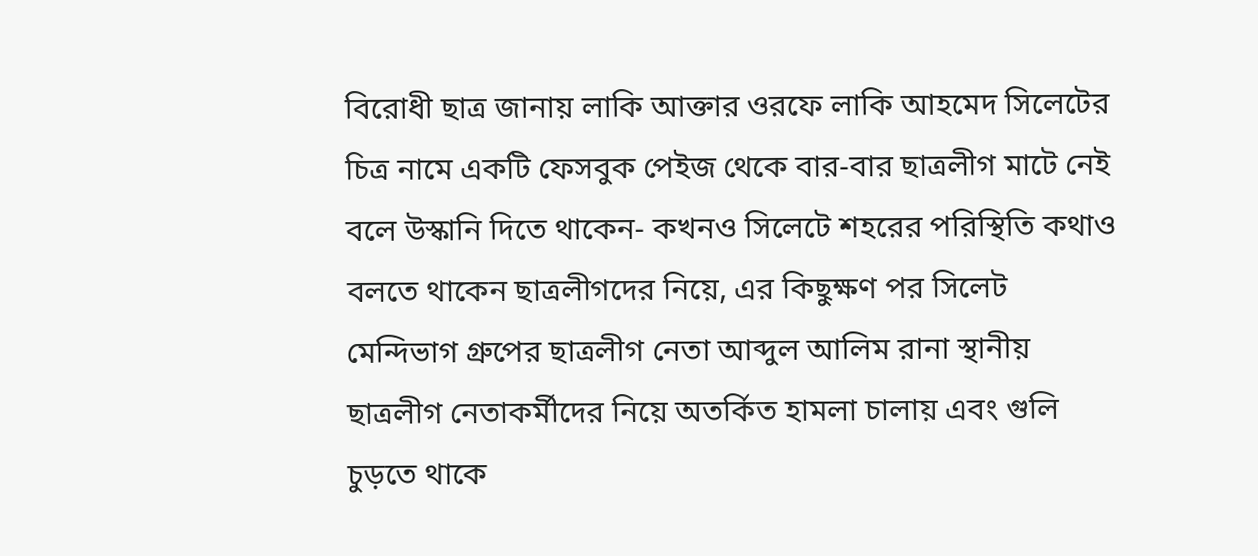বিরোধী ছাত্র জানায় লাকি আক্তার ওরফে লাকি আহমেদ সিলেটের চিত্র নামে একটি ফেসবুক পেইজ থেকে বার-বার ছাত্রলীগ মাটে নেই বলে উস্কানি দিতে থাকেন- কখনও সিলেটে শহরের পরিস্থিতি কথাও বলতে থাকেন ছাত্রলীগদের নিয়ে, এর কিছুক্ষণ পর সিলেট মেন্দিভাগ গ্রুপের ছাত্রলীগ নেতা আব্দুল আলিম রানা স্থানীয় ছাত্রলীগ নেতাকর্মীদের নিয়ে অতর্কিত হামলা চালায় এবং গুলি চুড়তে থাকে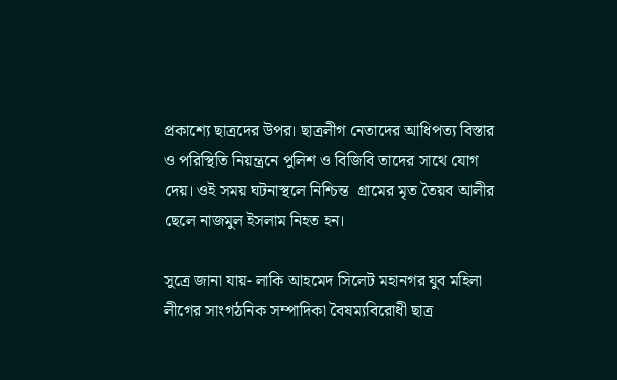প্রকাশ্যে ছাত্রদের উপর। ছাত্রলীগ নেতাদের আধিপত্য বিস্তার ও পরিস্থিতি নিয়ন্ত্রনে পুলিশ ও বিজিবি তাদের সাথে যোগ  দেয়। ওই সময় ঘটনাস্থলে নিশ্চিন্ত  গ্রামের মৃত তৈয়ব আলীর ছেলে নাজমুল ইসলাম নিহত হন।

সুত্রে জানা যায়- লাকি আহমেদ সিলেট মহানগর যুব মহিলা লীগের সাংগঠনিক সম্পাদিকা বৈষম্যবিরোধী ছাত্র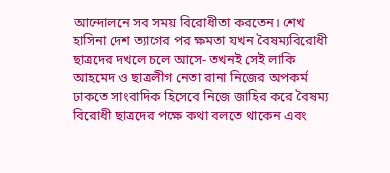আন্দোলনে সব সময় বিরোধীতা করতেন। শেখ হাসিনা দেশ ত্যাগের পর ক্ষমতা যখন বৈষম্যবিরোধী ছাত্রদের দখলে চলে আসে- তখনই সেই লাকি আহমেদ ও ছাত্রলীগ নেতা রানা নিজের অপকর্ম ঢাকতে সাংবাদিক হিসেবে নিজে জাহির করে বৈষম্য বিরোধী ছাত্রদের পক্ষে কথা বলতে থাকেন এবং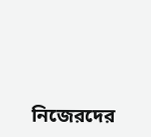নিজেরদের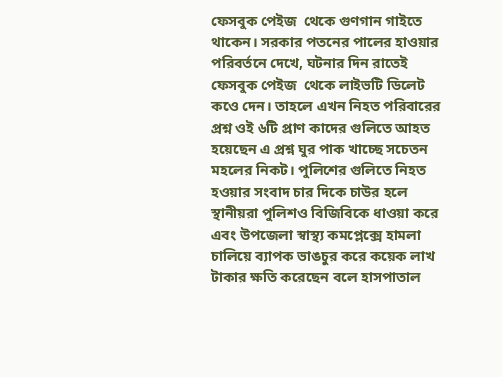ফেসবুক পেইজ  থেকে গুণগান গাইতে থাকেন। সরকার পতনের পালের হাওয়ার পরিবর্তনে দেখে, ঘটনার দিন রাতেই ফেসবুক পেইজ  থেকে লাইভটি ডিলেট কওে দেন। তাহলে এখন নিহত পরিবারের প্রশ্ন ওই ৬টি প্রাণ কাদের গুলিতে আহত হয়েছেন এ প্রশ্ন ঘুর পাক খাচ্ছে সচেতন মহলের নিকট। পুলিশের গুলিতে নিহত হওয়ার সংবাদ চার দিকে চাউর হলে স্থানীয়রা পুলিশও বিজিবিকে ধাওয়া করে এবং উপজেলা স্বাস্থ্য কমপ্লেক্সে হামলা চালিয়ে ব্যাপক ভাঙচুর করে কয়েক লাখ টাকার ক্ষতি করেছেন বলে হাসপাতাল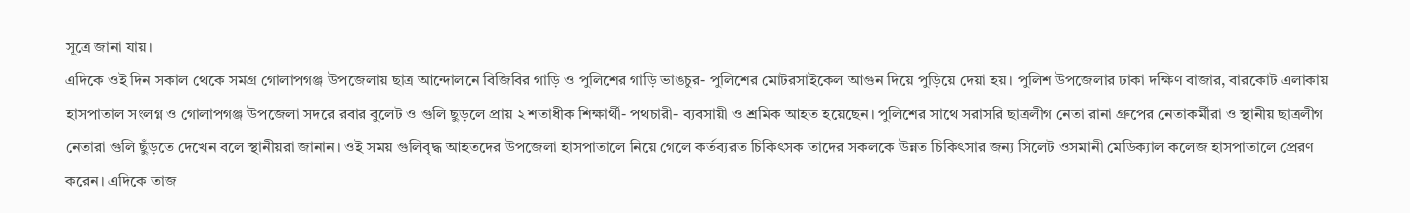সূত্রে জানা যায়।
এদিকে ওই দিন সকাল থেকে সমগ্র গোলাপগঞ্জ উপজেলায় ছাত্র আন্দোলনে বিজিবির গাড়ি ও পুলিশের গাড়ি ভাঙচুর- পুলিশের মোটরসাইকেল আগুন দিয়ে পুড়িয়ে দেয়া হয়। পুলিশ উপজেলার ঢাকা দক্ষিণ বাজার, বারকোট এলাকায় হাসপাতাল সংলগ্ন ও গোলাপগঞ্জ উপজেলা সদরে রবার বুলেট ও গুলি ছুড়লে প্রায় ২ শতাধীক শিক্ষার্থী- পথচারী- ব্যবসায়ী ও শ্রমিক আহত হয়েছেন। পুলিশের সাথে সরাসরি ছাত্রলীগ নেতা রানা গ্রুপের নেতাকর্মীরা ও স্থানীয় ছাত্রলীগ নেতারা গুলি ছুঁড়তে দেখেন বলে স্থানীয়রা জানান। ওই সময় গুলিবৃদ্ধ আহতদের উপজেলা হাসপাতালে নিয়ে গেলে কর্তব্যরত চিকিৎসক তাদের সকলকে উন্নত চিকিৎসার জন্য সিলেট ওসমানী মেডিক্যাল কলেজ হাসপাতালে প্রেরণ করেন। এদিকে তাজ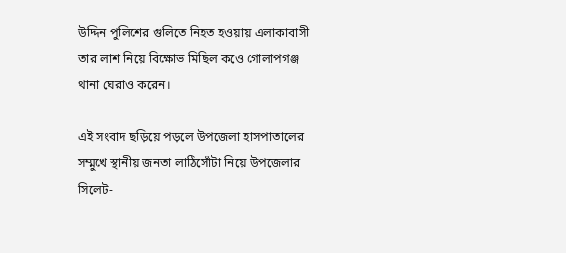উদ্দিন পুলিশের গুলিতে নিহত হওয়ায় এলাকাবাসী তার লাশ নিয়ে বিক্ষোভ মিছিল কওে গোলাপগঞ্জ থানা ঘেরাও করেন।

এই সংবাদ ছড়িয়ে পড়লে উপজেলা হাসপাতালের সম্মুখে স্থানীয় জনতা লাঠিসোঁটা নিয়ে উপজেলার সিলেট-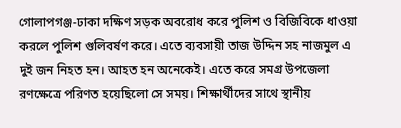গোলাপগঞ্জ-ঢাকা দক্ষিণ সড়ক অবরোধ করে পুলিশ ও বিজিবিকে ধাওয়া করলে পুলিশ গুলিবর্ষণ করে। এতে ব্যবসায়ী তাজ উদ্দিন সহ নাজমুল এ দুই জন নিহত হন। আহত হন অনেকেই। এতে করে সমগ্র উপজেলা রণক্ষেত্রে পরিণত হয়েছিলো সে সময়। শিক্ষার্থীদের সাথে স্থানীয়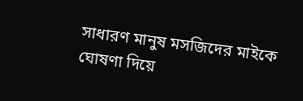সাধারণ মানুষ মসজিদের মাইকে ঘোষণা দিয়ে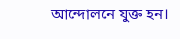আন্দোলনে যুক্ত হন।